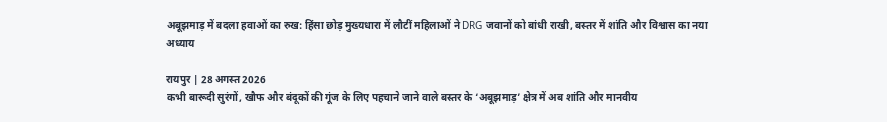अबूझमाड़ में बदला हवाओं का रुख: हिंसा छोड़ मुख्यधारा में लौटीं महिलाओं ने DRG जवानों को बांधी राखी, बस्तर में शांति और विश्वास का नया अध्याय

रायपुर | 28 अगस्त 2026
कभी बारूदी सुरंगों, खौफ और बंदूकों की गूंज के लिए पहचाने जाने वाले बस्तर के ‘अबूझमाड़’ क्षेत्र में अब शांति और मानवीय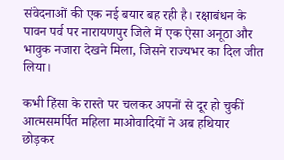संवेदनाओं की एक नई बयार बह रही है। रक्षाबंधन के पावन पर्व पर नारायणपुर जिले में एक ऐसा अनूठा और भावुक नजारा देखने मिला, जिसने राज्यभर का दिल जीत लिया।

कभी हिंसा के रास्ते पर चलकर अपनों से दूर हो चुकीं आत्मसमर्पित महिला माओवादियों ने अब हथियार छोड़कर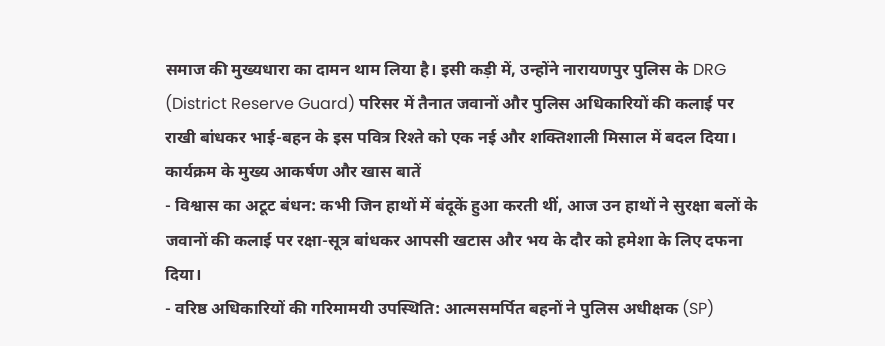समाज की मुख्यधारा का दामन थाम लिया है। इसी कड़ी में, उन्होंने नारायणपुर पुलिस के DRG (District Reserve Guard) परिसर में तैनात जवानों और पुलिस अधिकारियों की कलाई पर राखी बांधकर भाई-बहन के इस पवित्र रिश्ते को एक नई और शक्तिशाली मिसाल में बदल दिया।
कार्यक्रम के मुख्य आकर्षण और खास बातें
- विश्वास का अटूट बंधन: कभी जिन हाथों में बंदूकें हुआ करती थीं, आज उन हाथों ने सुरक्षा बलों के जवानों की कलाई पर रक्षा-सूत्र बांधकर आपसी खटास और भय के दौर को हमेशा के लिए दफना दिया।
- वरिष्ठ अधिकारियों की गरिमामयी उपस्थिति: आत्मसमर्पित बहनों ने पुलिस अधीक्षक (SP)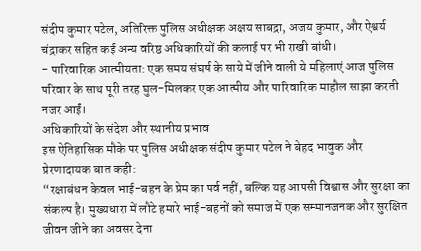संदीप कुमार पटेल, अतिरिक्त पुलिस अधीक्षक अक्षय साबद्रा, अजय कुमार, और ऐश्वर्य चंद्राकर सहित कई अन्य वरिष्ठ अधिकारियों की कलाई पर भी राखी बांधी।
- पारिवारिक आत्मीयता: एक समय संघर्ष के साये में जीने वाली ये महिलाएं आज पुलिस परिवार के साथ पूरी तरह घुल-मिलकर एक आत्मीय और पारिवारिक माहौल साझा करती नजर आईं।
अधिकारियों के संदेश और स्थानीय प्रभाव
इस ऐतिहासिक मौके पर पुलिस अधीक्षक संदीप कुमार पटेल ने बेहद भावुक और प्रेरणादायक बात कही:
“रक्षाबंधन केवल भाई-बहन के प्रेम का पर्व नहीं, बल्कि यह आपसी विश्वास और सुरक्षा का संकल्प है। मुख्यधारा में लौटे हमारे भाई-बहनों को समाज में एक सम्मानजनक और सुरक्षित जीवन जीने का अवसर देना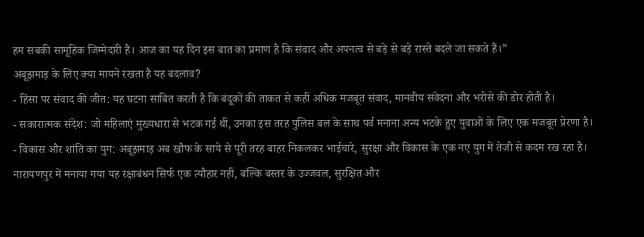हम सबकी सामूहिक जिम्मेदारी है। आज का यह दिन इस बात का प्रमाण है कि संवाद और अपनत्व से बड़े से बड़े रास्ते बदले जा सकते हैं।”
अबूझमाड़ के लिए क्या मायने रखता है यह बदलाव?
- हिंसा पर संवाद की जीत: यह घटना साबित करती है कि बंदूकों की ताकत से कहीं अधिक मजबूत संवाद, मानवीय संवेदना और भरोसे की डोर होती है।
- सकारात्मक संदेश: जो महिलाएं मुख्यधारा से भटक गई थीं, उनका इस तरह पुलिस बल के साथ पर्व मनाना अन्य भटके हुए युवाओं के लिए एक मजबूत प्रेरणा है।
- विकास और शांति का युग: अबूझमाड़ अब खौफ के साये से पूरी तरह बाहर निकलकर भाईचारे, सुरक्षा और विकास के एक नए युग में तेजी से कदम रख रहा है।
नारायणपुर में मनाया गया यह रक्षाबंधन सिर्फ एक त्यौहार नहीं, बल्कि बस्तर के उज्जवल, सुरक्षित और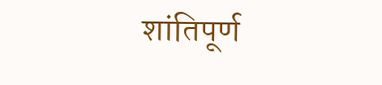शांतिपूर्ण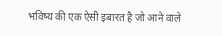भविष्य की एक ऐसी इबारत है जो आने वाले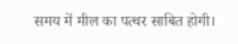समय में मील का पत्थर साबित होगी।